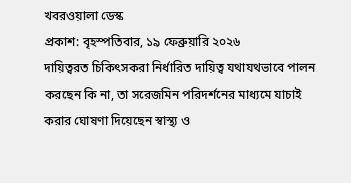খবরওয়ালা ডেস্ক
প্রকাশ: বৃহস্পতিবার, ১৯ ফেব্রুয়ারি ২০২৬
দায়িত্বরত চিকিৎসকরা নির্ধারিত দায়িত্ব যথাযথভাবে পালন করছেন কি না, তা সরেজমিন পরিদর্শনের মাধ্যমে যাচাই করার ঘোষণা দিয়েছেন স্বাস্থ্য ও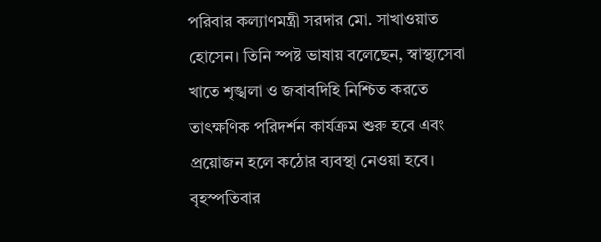পরিবার কল্যাণমন্ত্রী সরদার মো. সাখাওয়াত হোসেন। তিনি স্পষ্ট ভাষায় বলেছেন, স্বাস্থ্যসেবা খাতে শৃঙ্খলা ও জবাবদিহি নিশ্চিত করতে তাৎক্ষণিক পরিদর্শন কার্যক্রম শুরু হবে এবং প্রয়োজন হলে কঠোর ব্যবস্থা নেওয়া হবে।
বৃহস্পতিবার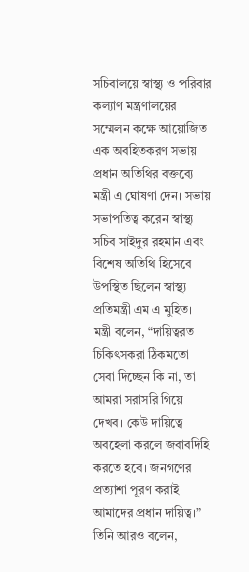সচিবালয়ে স্বাস্থ্য ও পরিবার কল্যাণ মন্ত্রণালয়ের সম্মেলন কক্ষে আয়োজিত এক অবহিতকরণ সভায় প্রধান অতিথির বক্তব্যে মন্ত্রী এ ঘোষণা দেন। সভায় সভাপতিত্ব করেন স্বাস্থ্য সচিব সাইদুর রহমান এবং বিশেষ অতিথি হিসেবে উপস্থিত ছিলেন স্বাস্থ্য প্রতিমন্ত্রী এম এ মুহিত।
মন্ত্রী বলেন, “দায়িত্বরত চিকিৎসকরা ঠিকমতো সেবা দিচ্ছেন কি না, তা আমরা সরাসরি গিয়ে দেখব। কেউ দায়িত্বে অবহেলা করলে জবাবদিহি করতে হবে। জনগণের প্রত্যাশা পূরণ করাই আমাদের প্রধান দায়িত্ব।” তিনি আরও বলেন,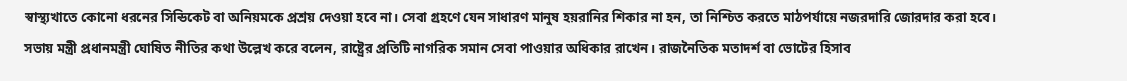স্বাস্থ্যখাতে কোনো ধরনের সিন্ডিকেট বা অনিয়মকে প্রশ্রয় দেওয়া হবে না। সেবা গ্রহণে যেন সাধারণ মানুষ হয়রানির শিকার না হন, তা নিশ্চিত করতে মাঠপর্যায়ে নজরদারি জোরদার করা হবে।
সভায় মন্ত্রী প্রধানমন্ত্রী ঘোষিত নীতির কথা উল্লেখ করে বলেন, রাষ্ট্রের প্রতিটি নাগরিক সমান সেবা পাওয়ার অধিকার রাখেন। রাজনৈতিক মতাদর্শ বা ভোটের হিসাব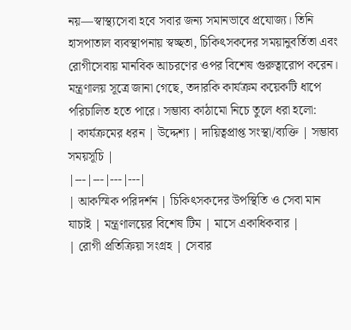নয়—স্বাস্থ্যসেবা হবে সবার জন্য সমানভাবে প্রযোজ্য। তিনি হাসপাতাল ব্যবস্থাপনায় স্বচ্ছতা, চিকিৎসকদের সময়ানুবর্তিতা এবং রোগীসেবায় মানবিক আচরণের ওপর বিশেষ গুরুত্বারোপ করেন।
মন্ত্রণালয় সূত্রে জানা গেছে, তদারকি কার্যক্রম কয়েকটি ধাপে পরিচালিত হতে পারে। সম্ভাব্য কাঠামো নিচে তুলে ধরা হলো:
| কার্যক্রমের ধরন | উদ্দেশ্য | দায়িত্বপ্রাপ্ত সংস্থা/ব্যক্তি | সম্ভাব্য সময়সূচি |
|---|---|---|---|
| আকস্মিক পরিদর্শন | চিকিৎসকদের উপস্থিতি ও সেবা মান যাচাই | মন্ত্রণালয়ের বিশেষ টিম | মাসে একাধিকবার |
| রোগী প্রতিক্রিয়া সংগ্রহ | সেবার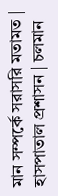মান সম্পর্কে সরাসরি মতামত | হাসপাতাল প্রশাসন | চলমান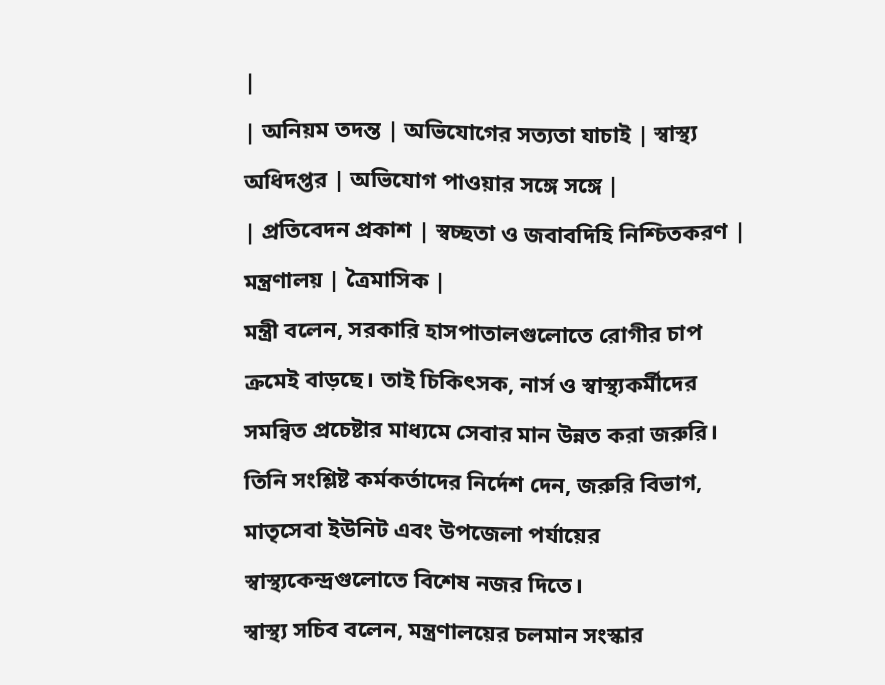|
| অনিয়ম তদন্ত | অভিযোগের সত্যতা যাচাই | স্বাস্থ্য অধিদপ্তর | অভিযোগ পাওয়ার সঙ্গে সঙ্গে |
| প্রতিবেদন প্রকাশ | স্বচ্ছতা ও জবাবদিহি নিশ্চিতকরণ | মন্ত্রণালয় | ত্রৈমাসিক |
মন্ত্রী বলেন, সরকারি হাসপাতালগুলোতে রোগীর চাপ ক্রমেই বাড়ছে। তাই চিকিৎসক, নার্স ও স্বাস্থ্যকর্মীদের সমন্বিত প্রচেষ্টার মাধ্যমে সেবার মান উন্নত করা জরুরি। তিনি সংশ্লিষ্ট কর্মকর্তাদের নির্দেশ দেন, জরুরি বিভাগ, মাতৃসেবা ইউনিট এবং উপজেলা পর্যায়ের স্বাস্থ্যকেন্দ্রগুলোতে বিশেষ নজর দিতে।
স্বাস্থ্য সচিব বলেন, মন্ত্রণালয়ের চলমান সংস্কার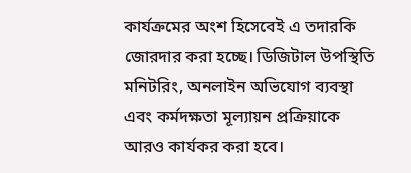কার্যক্রমের অংশ হিসেবেই এ তদারকি জোরদার করা হচ্ছে। ডিজিটাল উপস্থিতি মনিটরিং, অনলাইন অভিযোগ ব্যবস্থা এবং কর্মদক্ষতা মূল্যায়ন প্রক্রিয়াকে আরও কার্যকর করা হবে।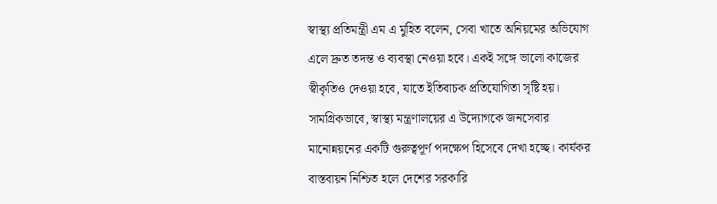স্বাস্থ্য প্রতিমন্ত্রী এম এ মুহিত বলেন, সেবা খাতে অনিয়মের অভিযোগ এলে দ্রুত তদন্ত ও ব্যবস্থা নেওয়া হবে। একই সঙ্গে ভালো কাজের স্বীকৃতিও দেওয়া হবে, যাতে ইতিবাচক প্রতিযোগিতা সৃষ্টি হয়।
সামগ্রিকভাবে, স্বাস্থ্য মন্ত্রণালয়ের এ উদ্যোগকে জনসেবার মানোন্নয়নের একটি গুরুত্বপূর্ণ পদক্ষেপ হিসেবে দেখা হচ্ছে। কার্যকর বাস্তবায়ন নিশ্চিত হলে দেশের সরকারি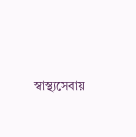স্বাস্থ্যসেবায়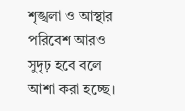শৃঙ্খলা ও আস্থার পরিবেশ আরও সুদৃঢ় হবে বলে আশা করা হচ্ছে।